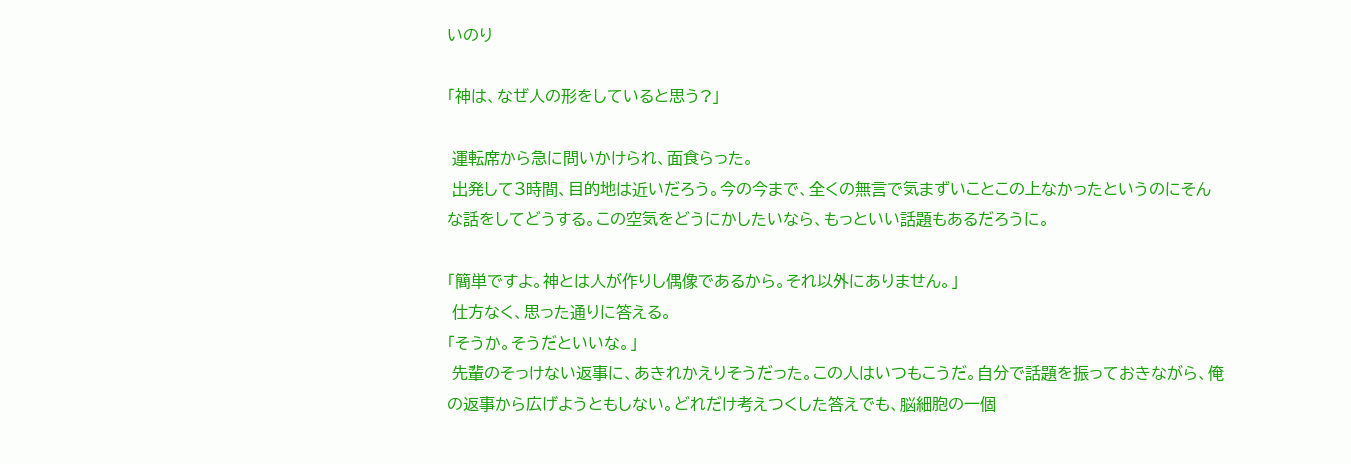いのり

「神は、なぜ人の形をしていると思う?」

 運転席から急に問いかけられ、面食らった。
 出発して3時間、目的地は近いだろう。今の今まで、全くの無言で気まずいことこの上なかったというのにそんな話をしてどうする。この空気をどうにかしたいなら、もっといい話題もあるだろうに。

「簡単ですよ。神とは人が作りし偶像であるから。それ以外にありません。」
 仕方なく、思った通りに答える。
「そうか。そうだといいな。」
 先輩のそっけない返事に、あきれかえりそうだった。この人はいつもこうだ。自分で話題を振っておきながら、俺の返事から広げようともしない。どれだけ考えつくした答えでも、脳細胞の一個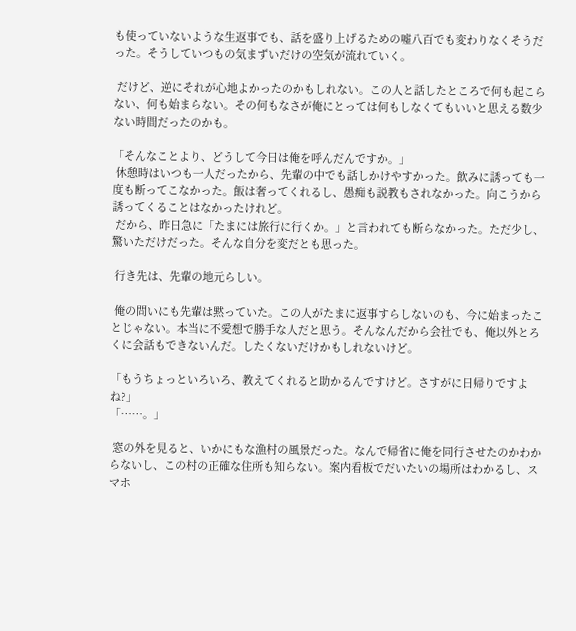も使っていないような生返事でも、話を盛り上げるための嘘八百でも変わりなくそうだった。そうしていつもの気まずいだけの空気が流れていく。

 だけど、逆にそれが心地よかったのかもしれない。この人と話したところで何も起こらない、何も始まらない。その何もなさが俺にとっては何もしなくてもいいと思える数少ない時間だったのかも。

「そんなことより、どうして今日は俺を呼んだんですか。」
 休憩時はいつも一人だったから、先輩の中でも話しかけやすかった。飲みに誘っても一度も断ってこなかった。飯は奢ってくれるし、愚痴も説教もされなかった。向こうから誘ってくることはなかったけれど。
 だから、昨日急に「たまには旅行に行くか。」と言われても断らなかった。ただ少し、驚いただけだった。そんな自分を変だとも思った。

 行き先は、先輩の地元らしい。

 俺の問いにも先輩は黙っていた。この人がたまに返事すらしないのも、今に始まったことじゃない。本当に不愛想で勝手な人だと思う。そんなんだから会社でも、俺以外とろくに会話もできないんだ。したくないだけかもしれないけど。

「もうちょっといろいろ、教えてくれると助かるんですけど。さすがに日帰りですよね?」
「……。」

 窓の外を見ると、いかにもな漁村の風景だった。なんで帰省に俺を同行させたのかわからないし、この村の正確な住所も知らない。案内看板でだいたいの場所はわかるし、スマホ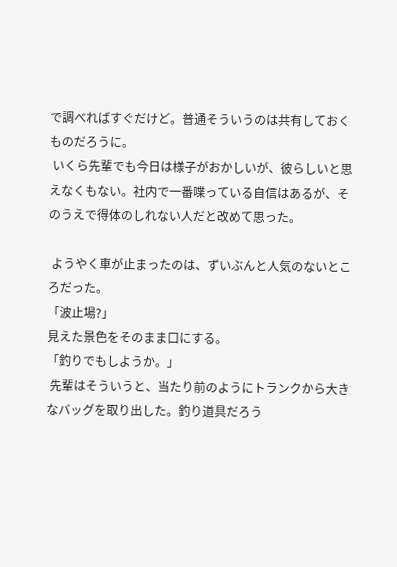で調べればすぐだけど。普通そういうのは共有しておくものだろうに。
 いくら先輩でも今日は様子がおかしいが、彼らしいと思えなくもない。社内で一番喋っている自信はあるが、そのうえで得体のしれない人だと改めて思った。

 ようやく車が止まったのは、ずいぶんと人気のないところだった。
「波止場?」
見えた景色をそのまま口にする。
「釣りでもしようか。」
 先輩はそういうと、当たり前のようにトランクから大きなバッグを取り出した。釣り道具だろう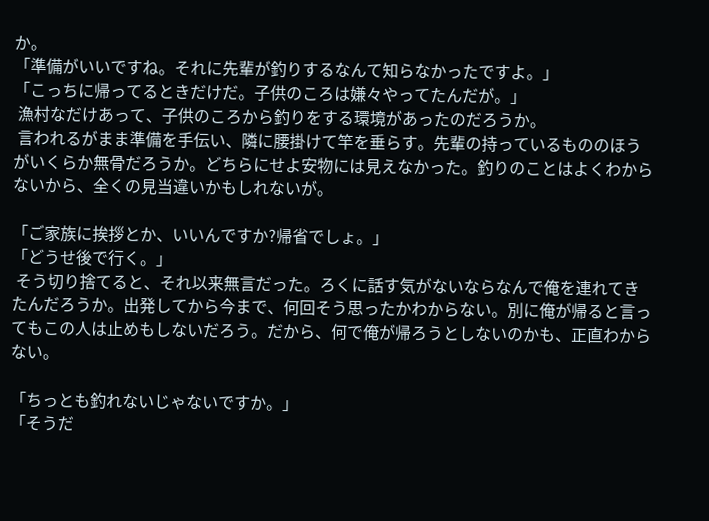か。
「準備がいいですね。それに先輩が釣りするなんて知らなかったですよ。」
「こっちに帰ってるときだけだ。子供のころは嫌々やってたんだが。」
 漁村なだけあって、子供のころから釣りをする環境があったのだろうか。
 言われるがまま準備を手伝い、隣に腰掛けて竿を垂らす。先輩の持っているもののほうがいくらか無骨だろうか。どちらにせよ安物には見えなかった。釣りのことはよくわからないから、全くの見当違いかもしれないが。

「ご家族に挨拶とか、いいんですか?帰省でしょ。」
「どうせ後で行く。」
 そう切り捨てると、それ以来無言だった。ろくに話す気がないならなんで俺を連れてきたんだろうか。出発してから今まで、何回そう思ったかわからない。別に俺が帰ると言ってもこの人は止めもしないだろう。だから、何で俺が帰ろうとしないのかも、正直わからない。

「ちっとも釣れないじゃないですか。」
「そうだ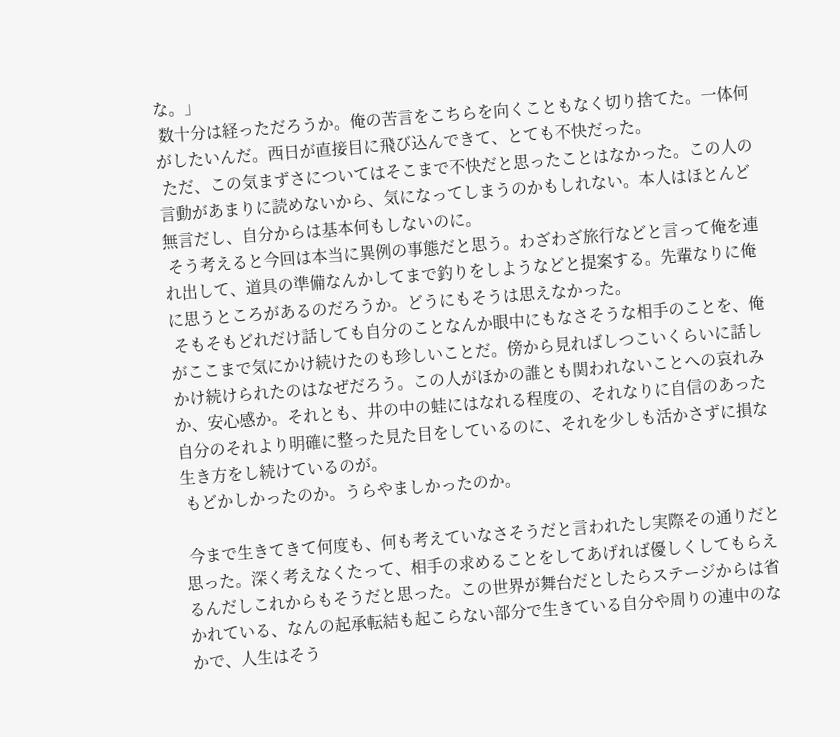な。」
 数十分は経っただろうか。俺の苦言をこちらを向くこともなく切り捨てた。一体何がしたいんだ。西日が直接目に飛び込んできて、とても不快だった。
 ただ、この気まずさについてはそこまで不快だと思ったことはなかった。この人の言動があまりに読めないから、気になってしまうのかもしれない。本人はほとんど無言だし、自分からは基本何もしないのに。
 そう考えると今回は本当に異例の事態だと思う。わざわざ旅行などと言って俺を連れ出して、道具の準備なんかしてまで釣りをしようなどと提案する。先輩なりに俺に思うところがあるのだろうか。どうにもそうは思えなかった。
 そもそもどれだけ話しても自分のことなんか眼中にもなさそうな相手のことを、俺がここまで気にかけ続けたのも珍しいことだ。傍から見ればしつこいくらいに話しかけ続けられたのはなぜだろう。この人がほかの誰とも関われないことへの哀れみか、安心感か。それとも、井の中の蛙にはなれる程度の、それなりに自信のあった自分のそれより明確に整った見た目をしているのに、それを少しも活かさずに損な生き方をし続けているのが。
 もどかしかったのか。うらやましかったのか。

 今まで生きてきて何度も、何も考えていなさそうだと言われたし実際その通りだと思った。深く考えなくたって、相手の求めることをしてあげれば優しくしてもらえるんだしこれからもそうだと思った。この世界が舞台だとしたらステージからは省かれている、なんの起承転結も起こらない部分で生きている自分や周りの連中のなかで、人生はそう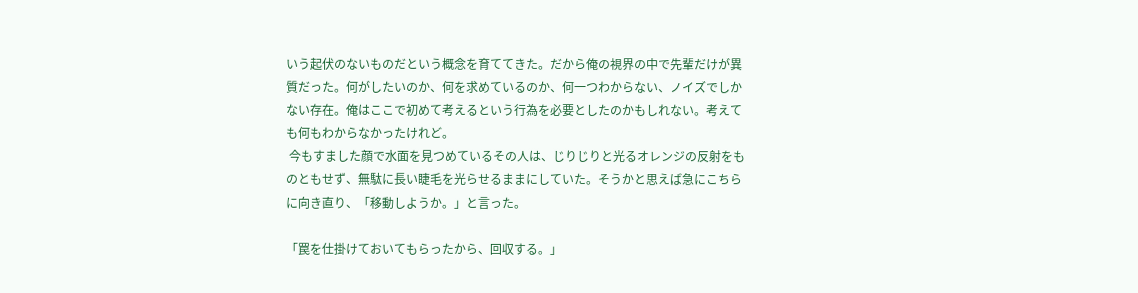いう起伏のないものだという概念を育ててきた。だから俺の視界の中で先輩だけが異質だった。何がしたいのか、何を求めているのか、何一つわからない、ノイズでしかない存在。俺はここで初めて考えるという行為を必要としたのかもしれない。考えても何もわからなかったけれど。
 今もすました顔で水面を見つめているその人は、じりじりと光るオレンジの反射をものともせず、無駄に長い睫毛を光らせるままにしていた。そうかと思えば急にこちらに向き直り、「移動しようか。」と言った。

「罠を仕掛けておいてもらったから、回収する。」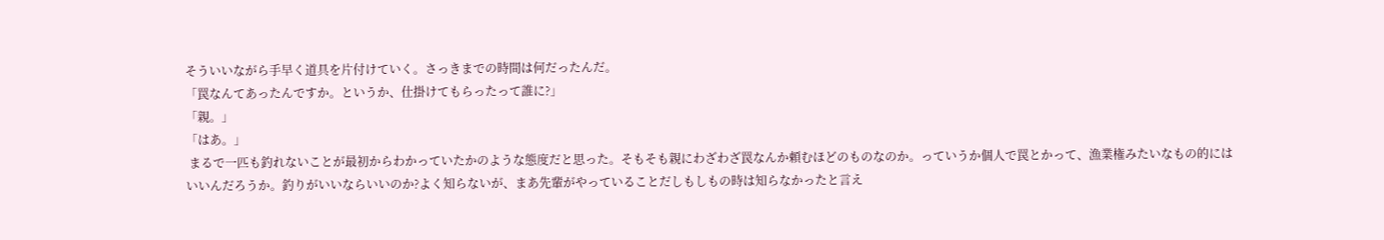そういいながら手早く道具を片付けていく。さっきまでの時間は何だったんだ。
「罠なんてあったんですか。というか、仕掛けてもらったって誰に?」
「親。」
「はあ。」
 まるで一匹も釣れないことが最初からわかっていたかのような態度だと思った。そもそも親にわざわざ罠なんか頼むほどのものなのか。っていうか個人で罠とかって、漁業権みたいなもの的にはいいんだろうか。釣りがいいならいいのか?よく知らないが、まあ先輩がやっていることだしもしもの時は知らなかったと言え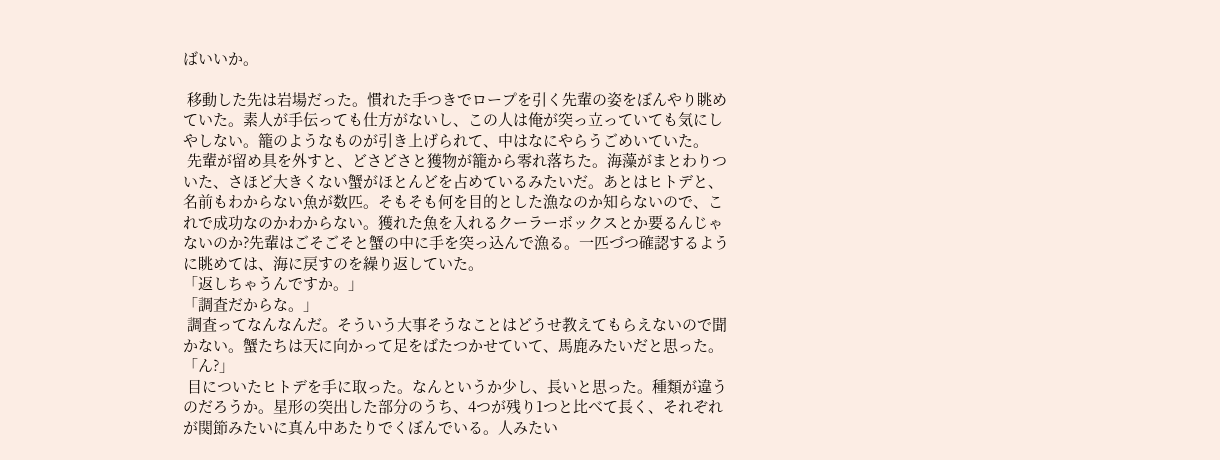ばいいか。

 移動した先は岩場だった。慣れた手つきでロープを引く先輩の姿をぼんやり眺めていた。素人が手伝っても仕方がないし、この人は俺が突っ立っていても気にしやしない。籠のようなものが引き上げられて、中はなにやらうごめいていた。
 先輩が留め具を外すと、どさどさと獲物が籠から零れ落ちた。海藻がまとわりついた、さほど大きくない蟹がほとんどを占めているみたいだ。あとはヒトデと、名前もわからない魚が数匹。そもそも何を目的とした漁なのか知らないので、これで成功なのかわからない。獲れた魚を入れるクーラーボックスとか要るんじゃないのか?先輩はごそごそと蟹の中に手を突っ込んで漁る。一匹づつ確認するように眺めては、海に戻すのを繰り返していた。
「返しちゃうんですか。」
「調査だからな。」
 調査ってなんなんだ。そういう大事そうなことはどうせ教えてもらえないので聞かない。蟹たちは天に向かって足をばたつかせていて、馬鹿みたいだと思った。
「ん?」
 目についたヒトデを手に取った。なんというか少し、長いと思った。種類が違うのだろうか。星形の突出した部分のうち、4つが残り1つと比べて長く、それぞれが関節みたいに真ん中あたりでくぼんでいる。人みたい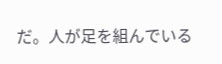だ。人が足を組んでいる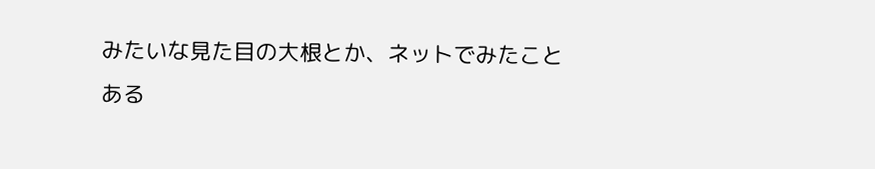みたいな見た目の大根とか、ネットでみたことある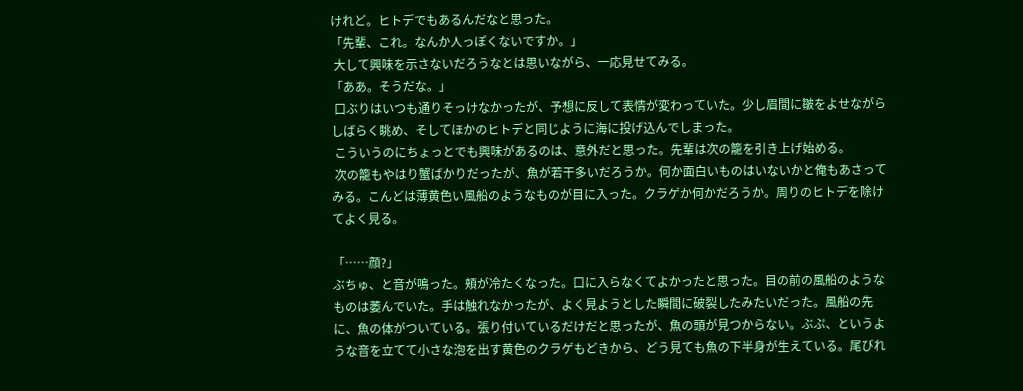けれど。ヒトデでもあるんだなと思った。
「先輩、これ。なんか人っぽくないですか。」
 大して興味を示さないだろうなとは思いながら、一応見せてみる。
「ああ。そうだな。」
 口ぶりはいつも通りそっけなかったが、予想に反して表情が変わっていた。少し眉間に皺をよせながらしばらく眺め、そしてほかのヒトデと同じように海に投げ込んでしまった。
 こういうのにちょっとでも興味があるのは、意外だと思った。先輩は次の籠を引き上げ始める。
 次の籠もやはり蟹ばかりだったが、魚が若干多いだろうか。何か面白いものはいないかと俺もあさってみる。こんどは薄黄色い風船のようなものが目に入った。クラゲか何かだろうか。周りのヒトデを除けてよく見る。

「……顔?」
ぶちゅ、と音が鳴った。頬が冷たくなった。口に入らなくてよかったと思った。目の前の風船のようなものは萎んでいた。手は触れなかったが、よく見ようとした瞬間に破裂したみたいだった。風船の先に、魚の体がついている。張り付いているだけだと思ったが、魚の頭が見つからない。ぶぷ、というような音を立てて小さな泡を出す黄色のクラゲもどきから、どう見ても魚の下半身が生えている。尾びれ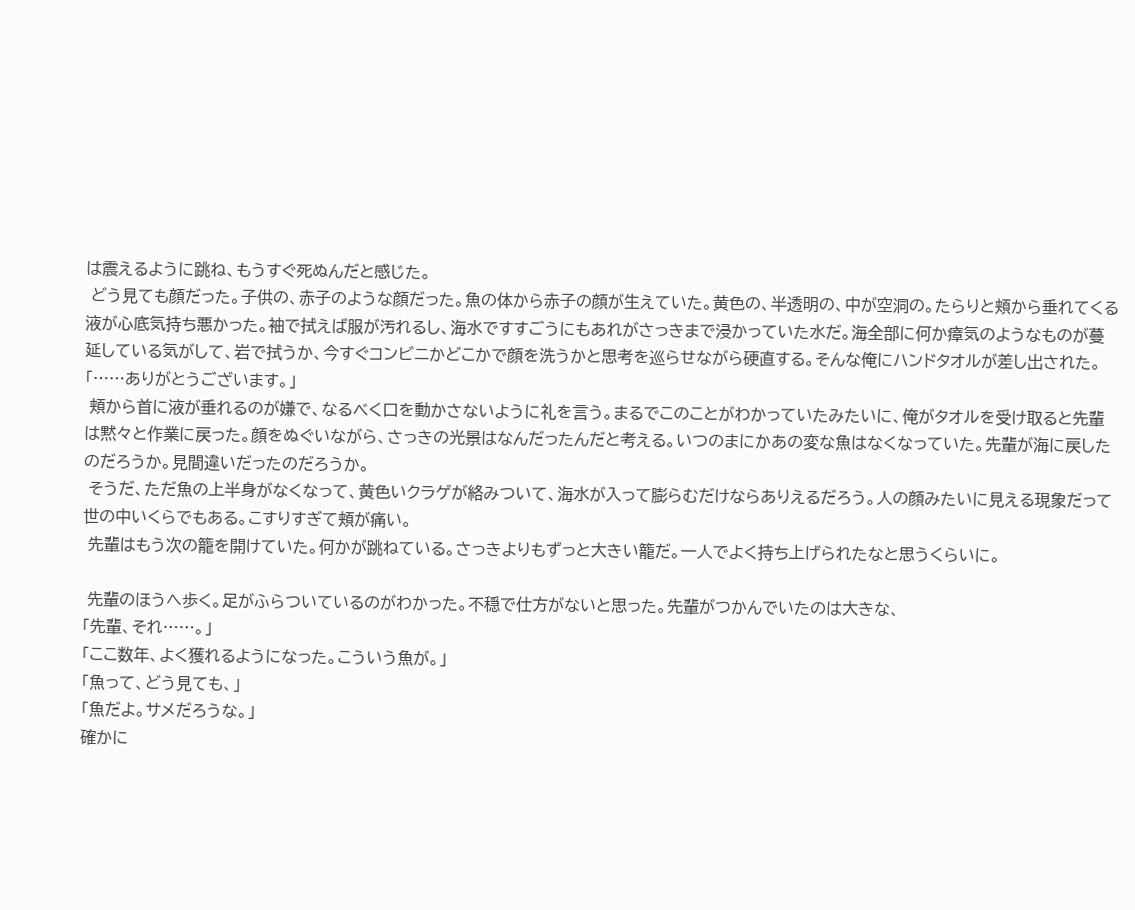は震えるように跳ね、もうすぐ死ぬんだと感じた。
 どう見ても顔だった。子供の、赤子のような顔だった。魚の体から赤子の顔が生えていた。黄色の、半透明の、中が空洞の。たらりと頬から垂れてくる液が心底気持ち悪かった。袖で拭えば服が汚れるし、海水ですすごうにもあれがさっきまで浸かっていた水だ。海全部に何か瘴気のようなものが蔓延している気がして、岩で拭うか、今すぐコンビニかどこかで顔を洗うかと思考を巡らせながら硬直する。そんな俺にハンドタオルが差し出された。
「……ありがとうございます。」
 頬から首に液が垂れるのが嫌で、なるべく口を動かさないように礼を言う。まるでこのことがわかっていたみたいに、俺がタオルを受け取ると先輩は黙々と作業に戻った。顔をぬぐいながら、さっきの光景はなんだったんだと考える。いつのまにかあの変な魚はなくなっていた。先輩が海に戻したのだろうか。見間違いだったのだろうか。
 そうだ、ただ魚の上半身がなくなって、黄色いクラゲが絡みついて、海水が入って膨らむだけならありえるだろう。人の顔みたいに見える現象だって世の中いくらでもある。こすりすぎて頬が痛い。
 先輩はもう次の籠を開けていた。何かが跳ねている。さっきよりもずっと大きい籠だ。一人でよく持ち上げられたなと思うくらいに。

 先輩のほうへ歩く。足がふらついているのがわかった。不穏で仕方がないと思った。先輩がつかんでいたのは大きな、
「先輩、それ……。」
「ここ数年、よく獲れるようになった。こういう魚が。」
「魚って、どう見ても、」
「魚だよ。サメだろうな。」
確かに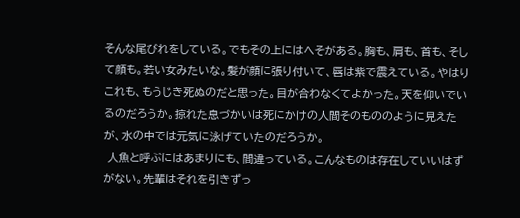そんな尾びれをしている。でもその上にはへそがある。胸も、肩も、首も、そして顔も。若い女みたいな。髪が顔に張り付いて、唇は紫で震えている。やはりこれも、もうじき死ぬのだと思った。目が合わなくてよかった。天を仰いでいるのだろうか。掠れた息づかいは死にかけの人間そのもののように見えたが、水の中では元気に泳げていたのだろうか。
 人魚と呼ぶにはあまりにも、間違っている。こんなものは存在していいはずがない。先輩はそれを引きずっ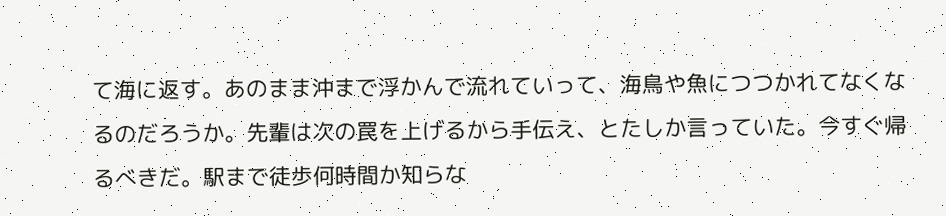て海に返す。あのまま沖まで浮かんで流れていって、海鳥や魚につつかれてなくなるのだろうか。先輩は次の罠を上げるから手伝え、とたしか言っていた。今すぐ帰るべきだ。駅まで徒歩何時間か知らな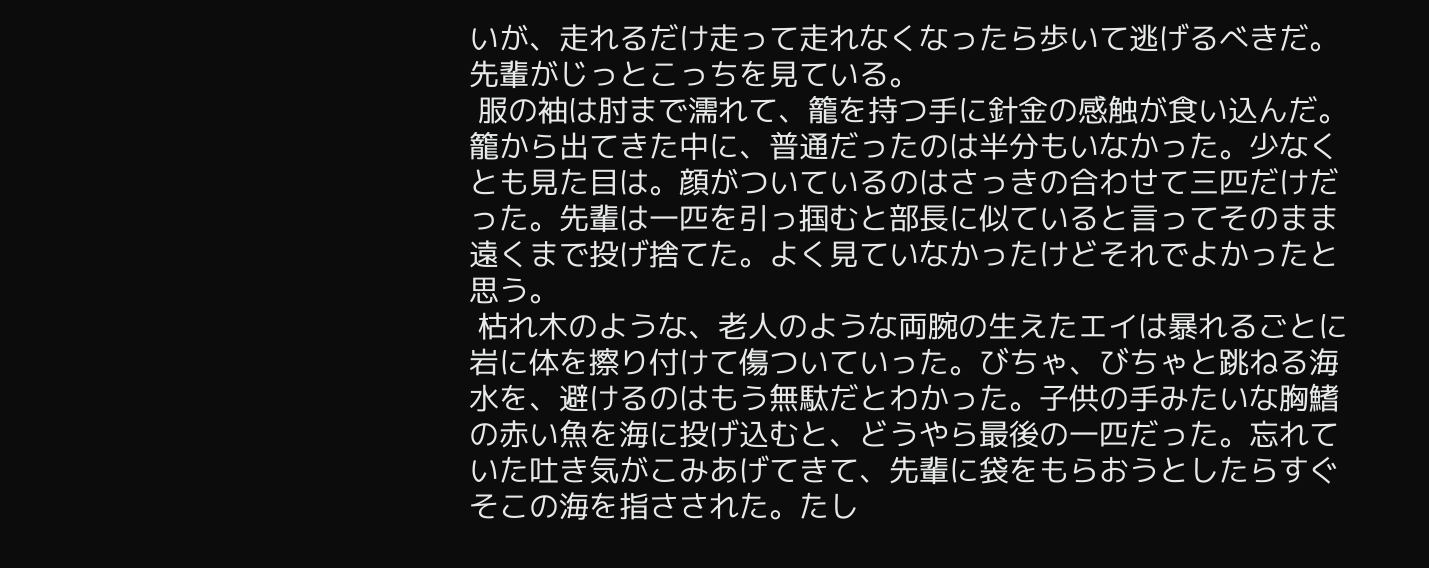いが、走れるだけ走って走れなくなったら歩いて逃げるべきだ。先輩がじっとこっちを見ている。
 服の袖は肘まで濡れて、籠を持つ手に針金の感触が食い込んだ。籠から出てきた中に、普通だったのは半分もいなかった。少なくとも見た目は。顔がついているのはさっきの合わせて三匹だけだった。先輩は一匹を引っ掴むと部長に似ていると言ってそのまま遠くまで投げ捨てた。よく見ていなかったけどそれでよかったと思う。
 枯れ木のような、老人のような両腕の生えたエイは暴れるごとに岩に体を擦り付けて傷ついていった。びちゃ、びちゃと跳ねる海水を、避けるのはもう無駄だとわかった。子供の手みたいな胸鰭の赤い魚を海に投げ込むと、どうやら最後の一匹だった。忘れていた吐き気がこみあげてきて、先輩に袋をもらおうとしたらすぐそこの海を指さされた。たし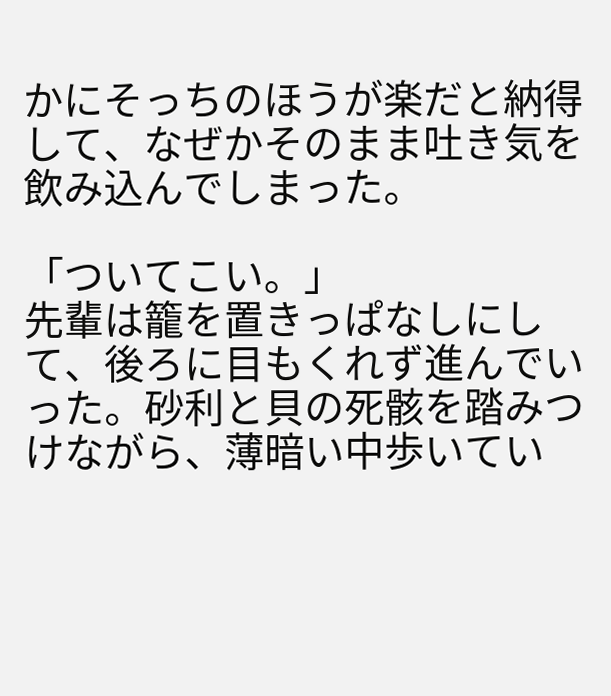かにそっちのほうが楽だと納得して、なぜかそのまま吐き気を飲み込んでしまった。

「ついてこい。」
先輩は籠を置きっぱなしにして、後ろに目もくれず進んでいった。砂利と貝の死骸を踏みつけながら、薄暗い中歩いてい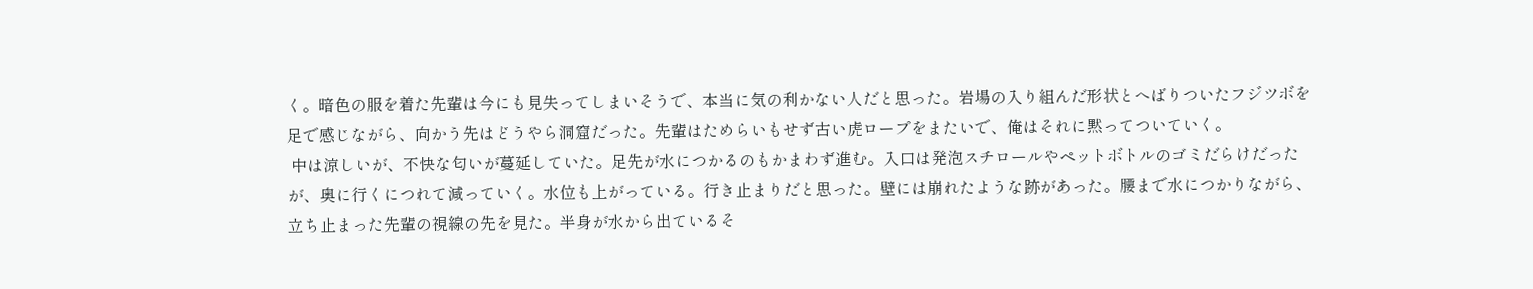く。暗色の服を着た先輩は今にも見失ってしまいそうで、本当に気の利かない人だと思った。岩場の入り組んだ形状とへばりついたフジツボを足で感じながら、向かう先はどうやら洞窟だった。先輩はためらいもせず古い虎ロープをまたいで、俺はそれに黙ってついていく。
 中は涼しいが、不快な匂いが蔓延していた。足先が水につかるのもかまわず進む。入口は発泡スチロールやペットボトルのゴミだらけだったが、奥に行くにつれて減っていく。水位も上がっている。行き止まりだと思った。壁には崩れたような跡があった。腰まで水につかりながら、立ち止まった先輩の視線の先を見た。半身が水から出ているそ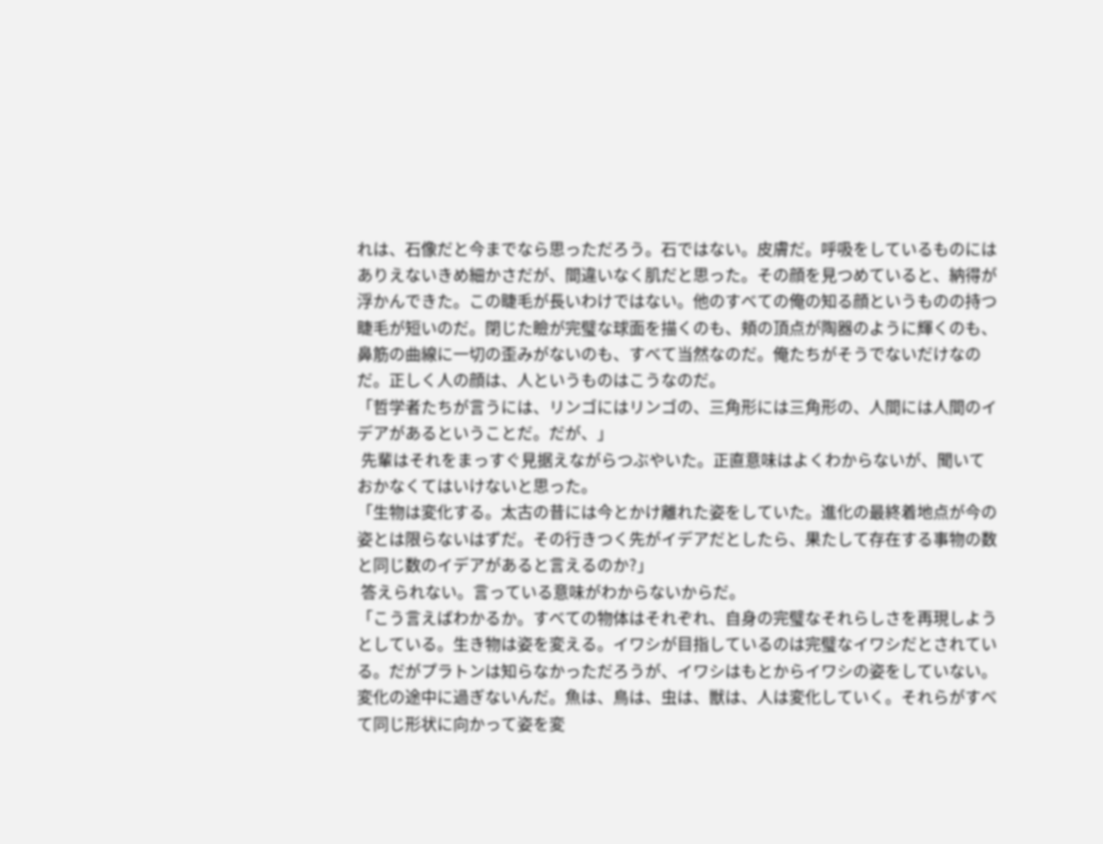れは、石像だと今までなら思っただろう。石ではない。皮膚だ。呼吸をしているものにはありえないきめ細かさだが、間違いなく肌だと思った。その顔を見つめていると、納得が浮かんできた。この睫毛が長いわけではない。他のすべての俺の知る顔というものの持つ睫毛が短いのだ。閉じた瞼が完璧な球面を描くのも、頬の頂点が陶器のように輝くのも、鼻筋の曲線に一切の歪みがないのも、すべて当然なのだ。俺たちがそうでないだけなのだ。正しく人の顔は、人というものはこうなのだ。
「哲学者たちが言うには、リンゴにはリンゴの、三角形には三角形の、人間には人間のイデアがあるということだ。だが、」
 先輩はそれをまっすぐ見据えながらつぶやいた。正直意味はよくわからないが、聞いておかなくてはいけないと思った。
「生物は変化する。太古の昔には今とかけ離れた姿をしていた。進化の最終着地点が今の姿とは限らないはずだ。その行きつく先がイデアだとしたら、果たして存在する事物の数と同じ数のイデアがあると言えるのか?」
 答えられない。言っている意味がわからないからだ。
「こう言えばわかるか。すべての物体はそれぞれ、自身の完璧なそれらしさを再現しようとしている。生き物は姿を変える。イワシが目指しているのは完璧なイワシだとされている。だがプラトンは知らなかっただろうが、イワシはもとからイワシの姿をしていない。変化の途中に過ぎないんだ。魚は、鳥は、虫は、獣は、人は変化していく。それらがすべて同じ形状に向かって姿を変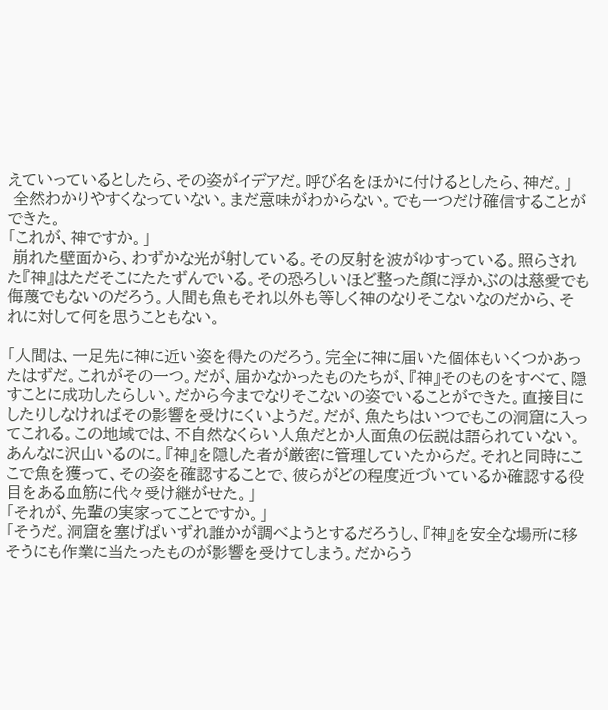えていっているとしたら、その姿がイデアだ。呼び名をほかに付けるとしたら、神だ。」
 全然わかりやすくなっていない。まだ意味がわからない。でも一つだけ確信することができた。
「これが、神ですか。」
 崩れた壁面から、わずかな光が射している。その反射を波がゆすっている。照らされた『神』はただそこにたたずんでいる。その恐ろしいほど整った顔に浮かぶのは慈愛でも侮蔑でもないのだろう。人間も魚もそれ以外も等しく神のなりそこないなのだから、それに対して何を思うこともない。

「人間は、一足先に神に近い姿を得たのだろう。完全に神に届いた個体もいくつかあったはずだ。これがその一つ。だが、届かなかったものたちが、『神』そのものをすべて、隠すことに成功したらしい。だから今までなりそこないの姿でいることができた。直接目にしたりしなければその影響を受けにくいようだ。だが、魚たちはいつでもこの洞窟に入ってこれる。この地域では、不自然なくらい人魚だとか人面魚の伝説は語られていない。あんなに沢山いるのに。『神』を隠した者が厳密に管理していたからだ。それと同時にここで魚を獲って、その姿を確認することで、彼らがどの程度近づいているか確認する役目をある血筋に代々受け継がせた。」
「それが、先輩の実家ってことですか。」
「そうだ。洞窟を塞げばいずれ誰かが調べようとするだろうし、『神』を安全な場所に移そうにも作業に当たったものが影響を受けてしまう。だからう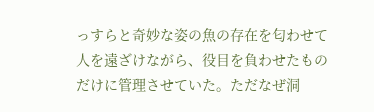っすらと奇妙な姿の魚の存在を匂わせて人を遠ざけながら、役目を負わせたものだけに管理させていた。ただなぜ洞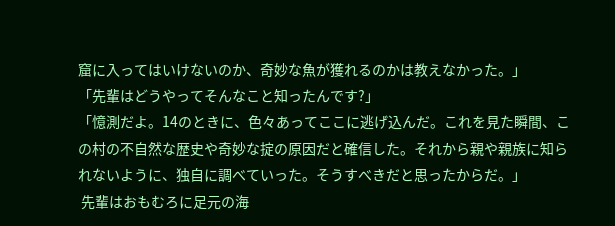窟に入ってはいけないのか、奇妙な魚が獲れるのかは教えなかった。」
「先輩はどうやってそんなこと知ったんです?」
「憶測だよ。14のときに、色々あってここに逃げ込んだ。これを見た瞬間、この村の不自然な歴史や奇妙な掟の原因だと確信した。それから親や親族に知られないように、独自に調べていった。そうすべきだと思ったからだ。」
 先輩はおもむろに足元の海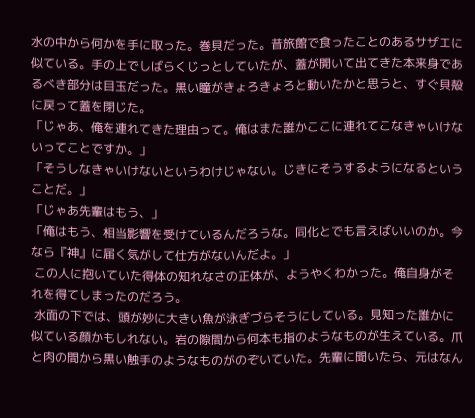水の中から何かを手に取った。巻貝だった。昔旅館で食ったことのあるサザエに似ている。手の上でしばらくじっとしていたが、蓋が開いて出てきた本来身であるべき部分は目玉だった。黒い瞳がきょろきょろと動いたかと思うと、すぐ貝殻に戻って蓋を閉じた。
「じゃあ、俺を連れてきた理由って。俺はまた誰かここに連れてこなきゃいけないってことですか。」
「そうしなきゃいけないというわけじゃない。じきにそうするようになるということだ。」
「じゃあ先輩はもう、」
「俺はもう、相当影響を受けているんだろうな。同化とでも言えばいいのか。今なら『神』に届く気がして仕方がないんだよ。」
 この人に抱いていた得体の知れなさの正体が、ようやくわかった。俺自身がそれを得てしまったのだろう。
 水面の下では、頭が妙に大きい魚が泳ぎづらそうにしている。見知った誰かに似ている顔かもしれない。岩の隙間から何本も指のようなものが生えている。爪と肉の間から黒い触手のようなものがのぞいていた。先輩に聞いたら、元はなん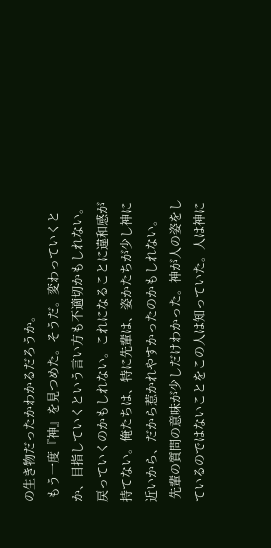の生き物だったかわかるだろうか。
 もう一度『神』を見つめた。そうだ。変わっていくとか、目指していくという言い方も不適切かもしれない。戻っていくのかもしれない。これになることに違和感が持てない。俺たちは、特に先輩は、姿かたちが少し神に近いから、だから惹かれやすかったのかもしれない。
 先輩の質問の意味が少しだけわかった。神が人の姿をしているのではないことをこの人は知っていた。人は神に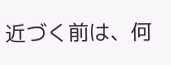近づく前は、何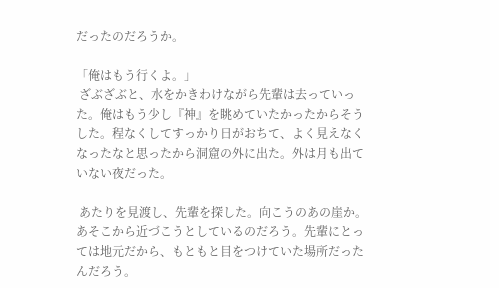だったのだろうか。

「俺はもう行くよ。」
 ざぶざぶと、水をかきわけながら先輩は去っていった。俺はもう少し『神』を眺めていたかったからそうした。程なくしてすっかり日がおちて、よく見えなくなったなと思ったから洞窟の外に出た。外は月も出ていない夜だった。

 あたりを見渡し、先輩を探した。向こうのあの崖か。あそこから近づこうとしているのだろう。先輩にとっては地元だから、もともと目をつけていた場所だったんだろう。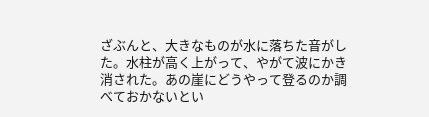ざぶんと、大きなものが水に落ちた音がした。水柱が高く上がって、やがて波にかき消された。あの崖にどうやって登るのか調べておかないとい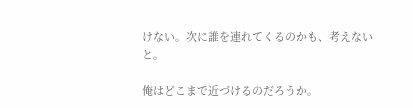けない。次に誰を連れてくるのかも、考えないと。

俺はどこまで近づけるのだろうか。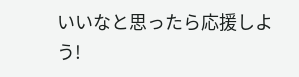いいなと思ったら応援しよう!